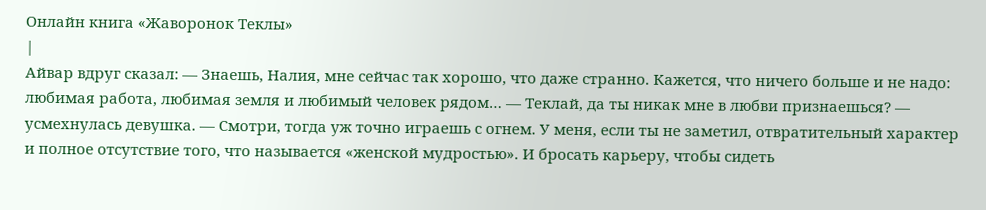Онлайн книга «Жаворонок Теклы»
|
Айвар вдруг сказал: — Знаешь, Налия, мне сейчас так хорошо, что даже странно. Кажется, что ничего больше и не надо: любимая работа, любимая земля и любимый человек рядом… — Теклай, да ты никак мне в любви признаешься? — усмехнулась девушка. — Смотри, тогда уж точно играешь с огнем. У меня, если ты не заметил, отвратительный характер и полное отсутствие того, что называется «женской мудростью». И бросать карьеру, чтобы сидеть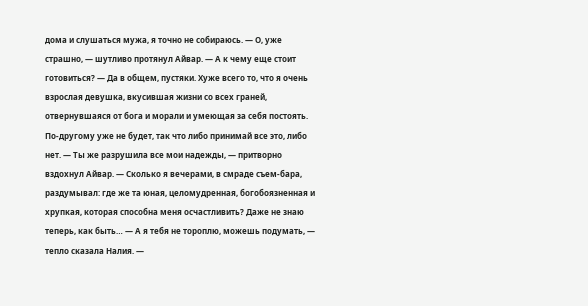дома и слушаться мужа, я точно не собираюсь. — О, уже страшно, — шутливо протянул Айвар. — А к чему еще стоит готовиться? — Да в общем, пустяки. Хуже всего то, что я очень взрослая девушка, вкусившая жизни со всех граней, отвернувшаяся от бога и морали и умеющая за себя постоять. По-другому уже не будет, так что либо принимай все это, либо нет. — Ты же разрушила все мои надежды, — притворно вздохнул Айвар. — Сколько я вечерами, в смраде съем-бара, раздумывал: где же та юная, целомудренная, богобоязненная и хрупкая, которая способна меня осчастливить? Даже не знаю теперь, как быть… — А я тебя не тороплю, можешь подумать, — тепло сказала Налия. —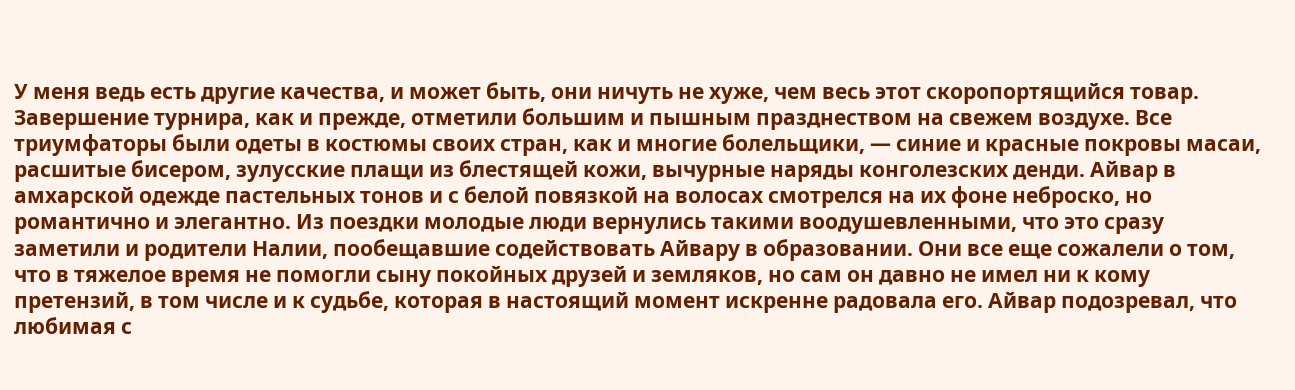У меня ведь есть другие качества, и может быть, они ничуть не хуже, чем весь этот скоропортящийся товар. Завершение турнира, как и прежде, отметили большим и пышным празднеством на свежем воздухе. Все триумфаторы были одеты в костюмы своих стран, как и многие болельщики, — синие и красные покровы масаи, расшитые бисером, зулусские плащи из блестящей кожи, вычурные наряды конголезских денди. Айвар в амхарской одежде пастельных тонов и с белой повязкой на волосах смотрелся на их фоне неброско, но романтично и элегантно. Из поездки молодые люди вернулись такими воодушевленными, что это сразу заметили и родители Налии, пообещавшие содействовать Айвару в образовании. Они все еще сожалели о том, что в тяжелое время не помогли сыну покойных друзей и земляков, но сам он давно не имел ни к кому претензий, в том числе и к судьбе, которая в настоящий момент искренне радовала его. Айвар подозревал, что любимая с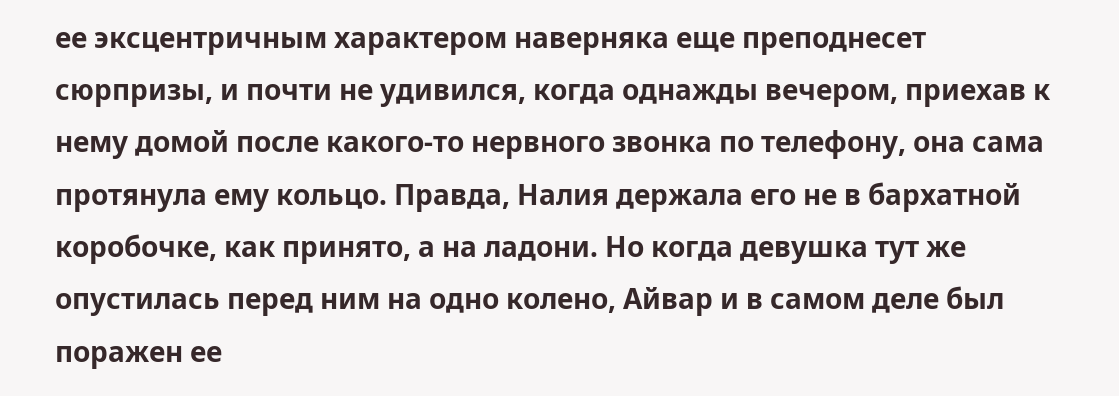ее эксцентричным характером наверняка еще преподнесет сюрпризы, и почти не удивился, когда однажды вечером, приехав к нему домой после какого-то нервного звонка по телефону, она сама протянула ему кольцо. Правда, Налия держала его не в бархатной коробочке, как принято, а на ладони. Но когда девушка тут же опустилась перед ним на одно колено, Айвар и в самом деле был поражен ее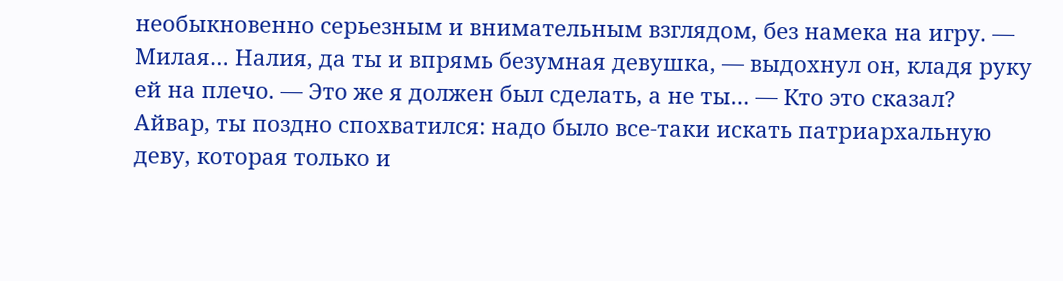необыкновенно серьезным и внимательным взглядом, без намека на игру. — Милая… Налия, да ты и впрямь безумная девушка, — выдохнул он, кладя руку ей на плечо. — Это же я должен был сделать, а не ты… — Кто это сказал? Айвар, ты поздно спохватился: надо было все-таки искать патриархальную деву, которая только и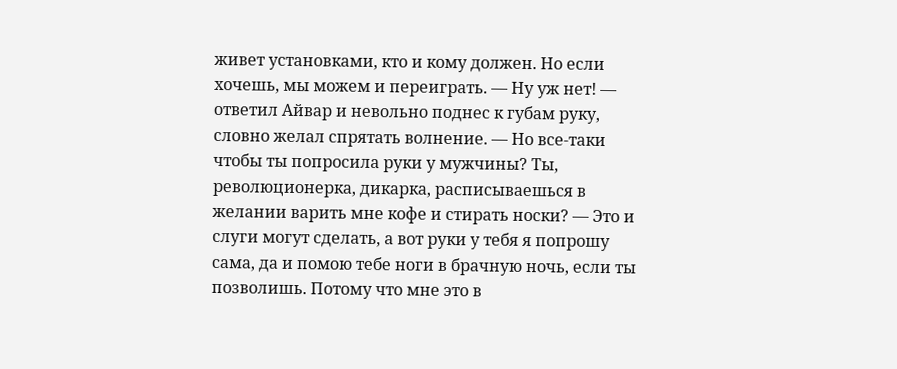живет установками, кто и кому должен. Но если хочешь, мы можем и переиграть. — Ну уж нет! — ответил Айвар и невольно поднес к губам руку, словно желал спрятать волнение. — Но все-таки чтобы ты попросила руки у мужчины? Ты, революционерка, дикарка, расписываешься в желании варить мне кофе и стирать носки? — Это и слуги могут сделать, а вот руки у тебя я попрошу сама, да и помою тебе ноги в брачную ночь, если ты позволишь. Потому что мне это в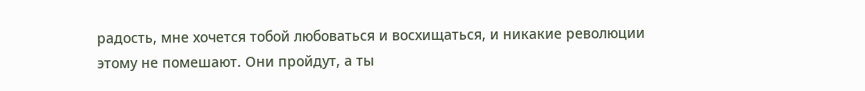радость, мне хочется тобой любоваться и восхищаться, и никакие революции этому не помешают. Они пройдут, а ты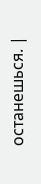останешься. |